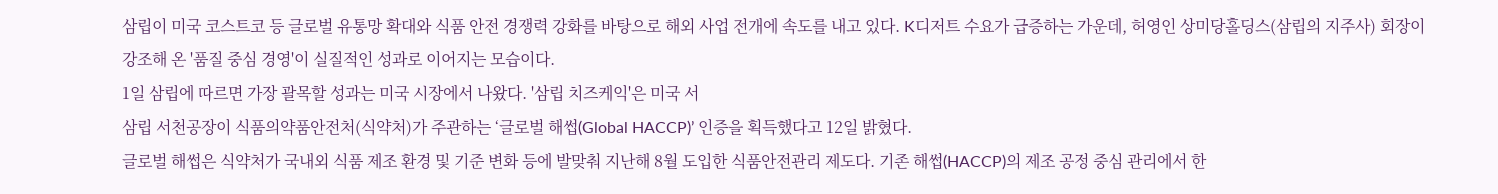삼립이 미국 코스트코 등 글로벌 유통망 확대와 식품 안전 경쟁력 강화를 바탕으로 해외 사업 전개에 속도를 내고 있다. K디저트 수요가 급증하는 가운데, 허영인 상미당홀딩스(삼립의 지주사) 회장이 강조해 온 '품질 중심 경영'이 실질적인 성과로 이어지는 모습이다.
1일 삼립에 따르면 가장 괄목할 성과는 미국 시장에서 나왔다. '삼립 치즈케익'은 미국 서
삼립 서천공장이 식품의약품안전처(식약처)가 주관하는 ‘글로벌 해썹(Global HACCP)’ 인증을 획득했다고 12일 밝혔다.
글로벌 해썹은 식약처가 국내외 식품 제조 환경 및 기준 변화 등에 발맞춰 지난해 8월 도입한 식품안전관리 제도다. 기존 해썹(HACCP)의 제조 공정 중심 관리에서 한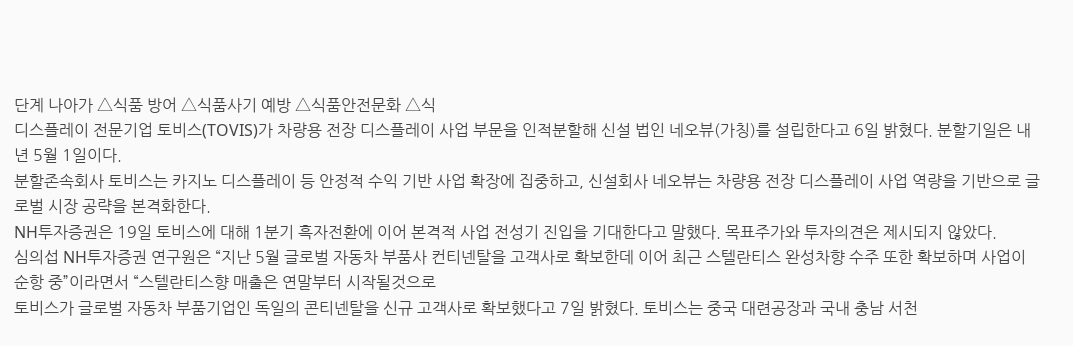단계 나아가 △식품 방어 △식품사기 예방 △식품안전문화 △식
디스플레이 전문기업 토비스(TOVIS)가 차량용 전장 디스플레이 사업 부문을 인적분할해 신설 법인 네오뷰(가칭)를 설립한다고 6일 밝혔다. 분할기일은 내년 5월 1일이다.
분할존속회사 토비스는 카지노 디스플레이 등 안정적 수익 기반 사업 확장에 집중하고, 신설회사 네오뷰는 차량용 전장 디스플레이 사업 역량을 기반으로 글로벌 시장 공략을 본격화한다.
NH투자증권은 19일 토비스에 대해 1분기 흑자전환에 이어 본격적 사업 전성기 진입을 기대한다고 말했다. 목표주가와 투자의견은 제시되지 않았다.
심의섭 NH투자증권 연구원은 “지난 5월 글로벌 자동차 부품사 컨티넨탈을 고객사로 확보한데 이어 최근 스텔란티스 완성차향 수주 또한 확보하며 사업이 순항 중”이라면서 “스텔란티스향 매출은 연말부터 시작될것으로
토비스가 글로벌 자동차 부품기업인 독일의 콘티넨탈을 신규 고객사로 확보했다고 7일 밝혔다. 토비스는 중국 대련공장과 국내 충남 서천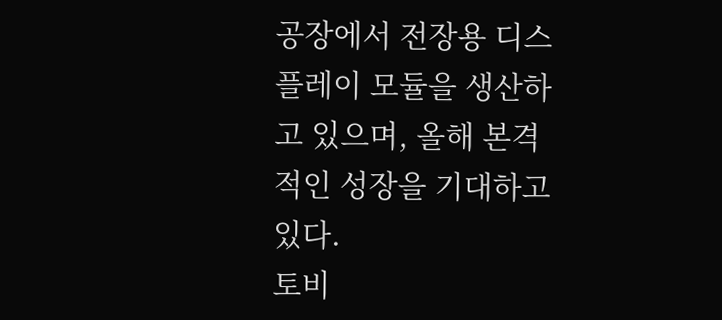공장에서 전장용 디스플레이 모듈을 생산하고 있으며, 올해 본격적인 성장을 기대하고 있다.
토비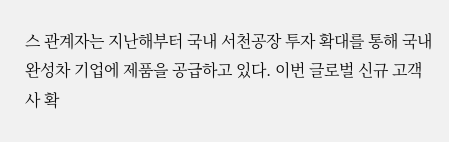스 관계자는 지난해부터 국내 서천공장 투자 확대를 통해 국내 완성차 기업에 제품을 공급하고 있다. 이번 글로벌 신규 고객사 확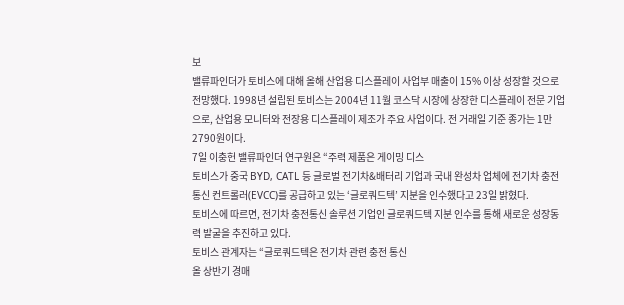보
밸류파인더가 토비스에 대해 올해 산업용 디스플레이 사업부 매출이 15% 이상 성장할 것으로 전망했다. 1998년 설립된 토비스는 2004년 11월 코스닥 시장에 상장한 디스플레이 전문 기업으로, 산업용 모니터와 전장용 디스플레이 제조가 주요 사업이다. 전 거래일 기준 종가는 1만2790원이다.
7일 이충헌 밸류파인더 연구원은 “주력 제품은 게이밍 디스
토비스가 중국 BYD, CATL 등 글로벌 전기차&배터리 기업과 국내 완성차 업체에 전기차 충전 통신 컨트롤러(EVCC)를 공급하고 있는 ‘글로쿼드텍’ 지분을 인수했다고 23일 밝혔다.
토비스에 따르면, 전기차 충전통신 솔루션 기업인 글로쿼드텍 지분 인수를 통해 새로운 성장동력 발굴을 추진하고 있다.
토비스 관계자는 “글로쿼드텍은 전기차 관련 충전 통신
올 상반기 경매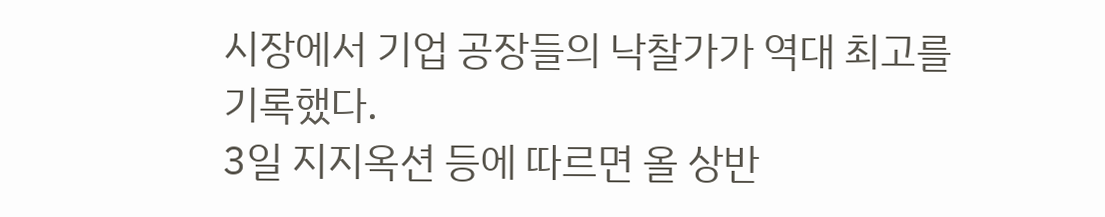시장에서 기업 공장들의 낙찰가가 역대 최고를 기록했다.
3일 지지옥션 등에 따르면 올 상반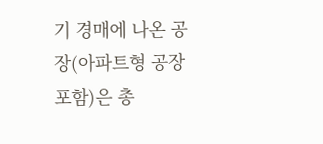기 경매에 나온 공장(아파트형 공장 포함)은 총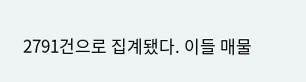2791건으로 집계됐다. 이들 매물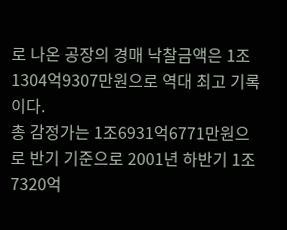로 나온 공장의 경매 낙찰금액은 1조1304억9307만원으로 역대 최고 기록이다.
총 감정가는 1조6931억6771만원으로 반기 기준으로 2001년 하반기 1조7320억